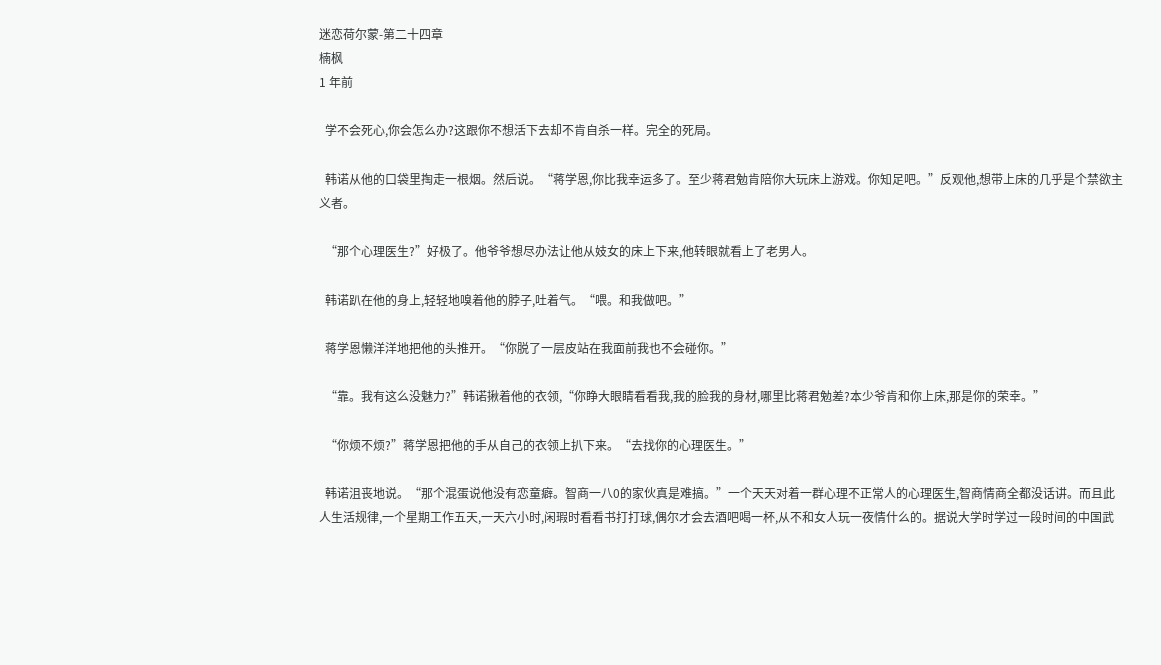迷恋荷尔蒙-第二十四章
楠枫
1 年前

  学不会死心,你会怎么办?这跟你不想活下去却不肯自杀一样。完全的死局。

  韩诺从他的口袋里掏走一根烟。然后说。“蒋学恩,你比我幸运多了。至少蒋君勉肯陪你大玩床上游戏。你知足吧。”反观他,想带上床的几乎是个禁欲主义者。

  “那个心理医生?”好极了。他爷爷想尽办法让他从妓女的床上下来,他转眼就看上了老男人。

  韩诺趴在他的身上,轻轻地嗅着他的脖子,吐着气。“喂。和我做吧。”

  蒋学恩懒洋洋地把他的头推开。“你脱了一层皮站在我面前我也不会碰你。”

  “靠。我有这么没魅力?”韩诺揪着他的衣领,“你睁大眼睛看看我,我的脸我的身材,哪里比蒋君勉差?本少爷肯和你上床,那是你的荣幸。”

  “你烦不烦?”蒋学恩把他的手从自己的衣领上扒下来。“去找你的心理医生。”

  韩诺沮丧地说。“那个混蛋说他没有恋童癖。智商一八0的家伙真是难搞。”一个天天对着一群心理不正常人的心理医生,智商情商全都没话讲。而且此人生活规律,一个星期工作五天,一天六小时,闲瑕时看看书打打球,偶尔才会去酒吧喝一杯,从不和女人玩一夜情什么的。据说大学时学过一段时间的中国武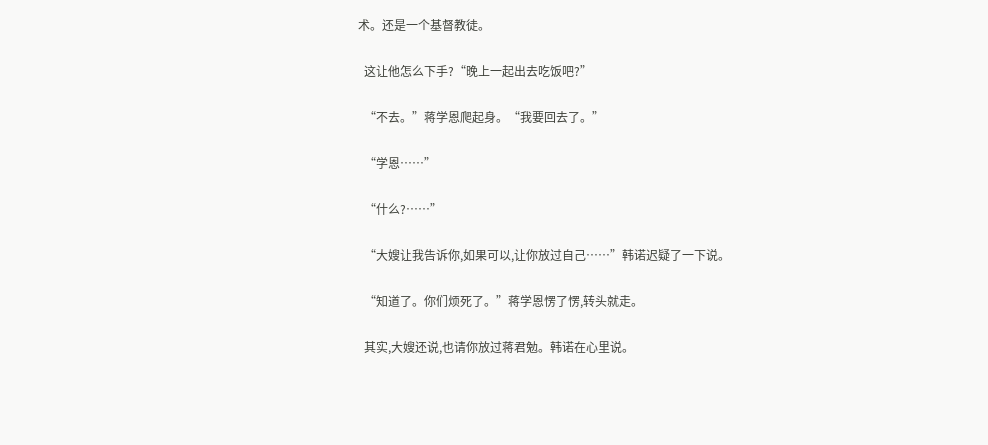术。还是一个基督教徒。

  这让他怎么下手?“晚上一起出去吃饭吧?”

  “不去。”蒋学恩爬起身。“我要回去了。”

  “学恩……”

  “什么?……”

  “大嫂让我告诉你,如果可以,让你放过自己……”韩诺迟疑了一下说。

  “知道了。你们烦死了。”蒋学恩愣了愣,转头就走。

  其实,大嫂还说,也请你放过蒋君勉。韩诺在心里说。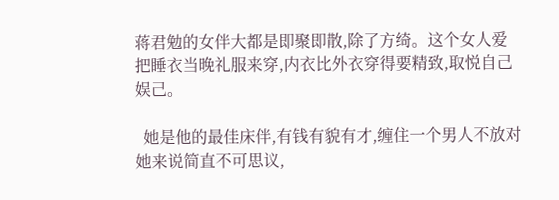蒋君勉的女伴大都是即聚即散,除了方绮。这个女人爱把睡衣当晚礼服来穿,内衣比外衣穿得要精致,取悦自己娱己。

  她是他的最佳床伴,有钱有貌有才,缠住一个男人不放对她来说简直不可思议,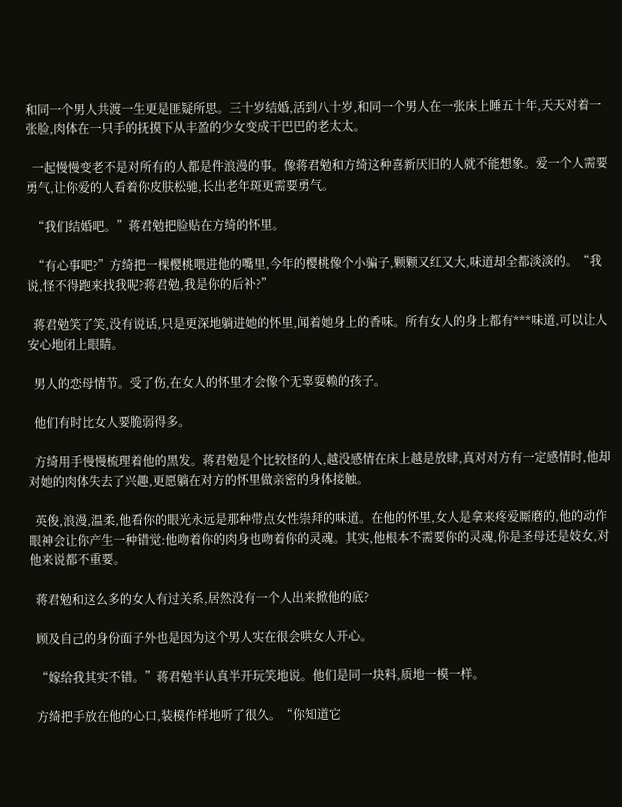和同一个男人共渡一生更是匪疑所思。三十岁结婚,活到八十岁,和同一个男人在一张床上睡五十年,天天对着一张脸,肉体在一只手的抚摸下从丰盈的少女变成干巴巴的老太太。

  一起慢慢变老不是对所有的人都是件浪漫的事。像蒋君勉和方绮这种喜新厌旧的人就不能想象。爱一个人需要勇气,让你爱的人看着你皮肤松驰,长出老年斑更需要勇气。

  “我们结婚吧。”蒋君勉把脸贴在方绮的怀里。

  “有心事吧?”方绮把一棵樱桃喂进他的嘴里,今年的樱桃像个小骗子,颗颗又红又大,味道却全都淡淡的。“我说,怪不得跑来找我呢?蒋君勉,我是你的后补?”

  蒋君勉笑了笑,没有说话,只是更深地躺进她的怀里,闻着她身上的香味。所有女人的身上都有***味道,可以让人安心地闭上眼睛。

  男人的恋母情节。受了伤,在女人的怀里才会像个无辜耍赖的孩子。

  他们有时比女人要脆弱得多。

  方绮用手慢慢梳理着他的黑发。蒋君勉是个比较怪的人,越没感情在床上越是放肆,真对对方有一定感情时,他却对她的肉体失去了兴趣,更愿躺在对方的怀里做亲密的身体接触。

  英俊,浪漫,温柔,他看你的眼光永远是那种带点女性崇拜的味道。在他的怀里,女人是拿来疼爱厮磨的,他的动作眼神会让你产生一种错觉:他吻着你的肉身也吻着你的灵魂。其实,他根本不需要你的灵魂,你是圣母还是妓女,对他来说都不重要。

  蒋君勉和这么多的女人有过关系,居然没有一个人出来掀他的底?

  顾及自己的身份面子外也是因为这个男人实在很会哄女人开心。

  “嫁给我其实不错。”蒋君勉半认真半开玩笑地说。他们是同一块料,质地一模一样。

  方绮把手放在他的心口,装模作样地听了很久。“你知道它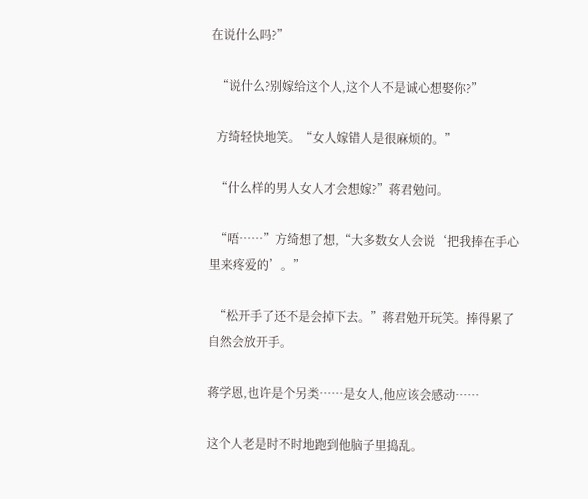在说什么吗?”

  “说什么?别嫁给这个人,这个人不是诚心想娶你?”

  方绮轻快地笑。“女人嫁错人是很麻烦的。”

  “什么样的男人女人才会想嫁?”蒋君勉问。

  “唔……”方绮想了想,“大多数女人会说‘把我捧在手心里来疼爱的’。”

  “松开手了还不是会掉下去。”蒋君勉开玩笑。捧得累了自然会放开手。

蒋学恩,也许是个另类……是女人,他应该会感动……

这个人老是时不时地跑到他脑子里捣乱。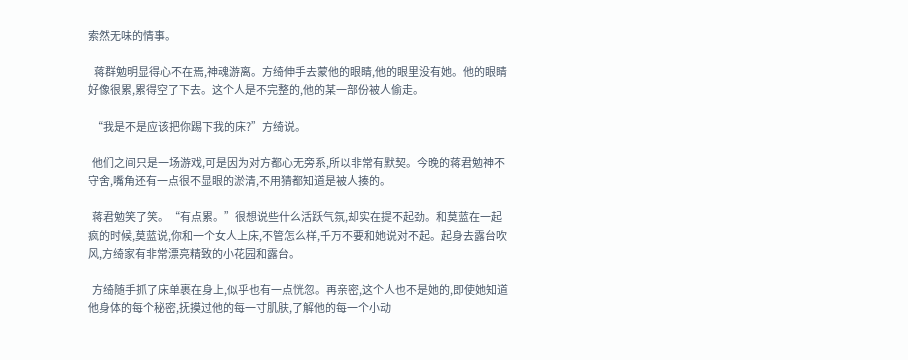索然无味的情事。

   蒋群勉明显得心不在焉,神魂游离。方绮伸手去蒙他的眼睛,他的眼里没有她。他的眼睛好像很累,累得空了下去。这个人是不完整的,他的某一部份被人偷走。

  “我是不是应该把你踢下我的床?”方绮说。

  他们之间只是一场游戏,可是因为对方都心无旁系,所以非常有默契。今晚的蒋君勉神不守舍,嘴角还有一点很不显眼的淤清,不用猜都知道是被人揍的。

  蒋君勉笑了笑。“有点累。”很想说些什么活跃气氛,却实在提不起劲。和莫蓝在一起疯的时候,莫蓝说,你和一个女人上床,不管怎么样,千万不要和她说对不起。起身去露台吹风,方绮家有非常漂亮精致的小花园和露台。

  方绮随手抓了床单裹在身上,似乎也有一点恍忽。再亲密,这个人也不是她的,即使她知道他身体的每个秘密,抚摸过他的每一寸肌肤,了解他的每一个小动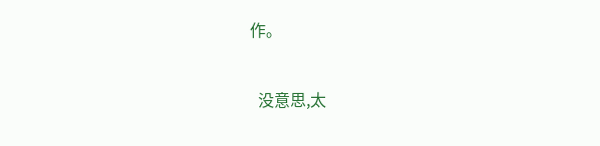作。

  没意思,太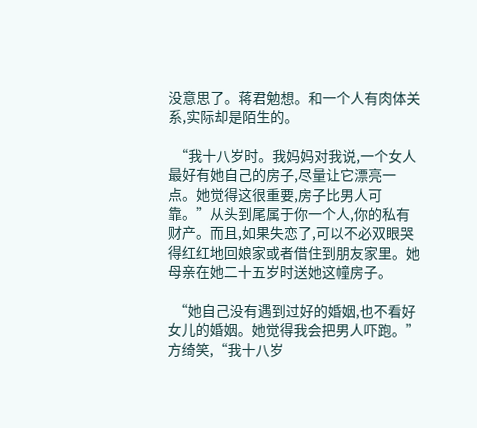没意思了。蒋君勉想。和一个人有肉体关系,实际却是陌生的。

  “我十八岁时。我妈妈对我说,一个女人最好有她自己的房子,尽量让它漂亮一点。她觉得这很重要,房子比男人可靠。”从头到尾属于你一个人,你的私有财产。而且,如果失恋了,可以不必双眼哭得红红地回娘家或者借住到朋友家里。她母亲在她二十五岁时送她这幢房子。

  “她自己没有遇到过好的婚姻,也不看好女儿的婚姻。她觉得我会把男人吓跑。”方绮笑,“我十八岁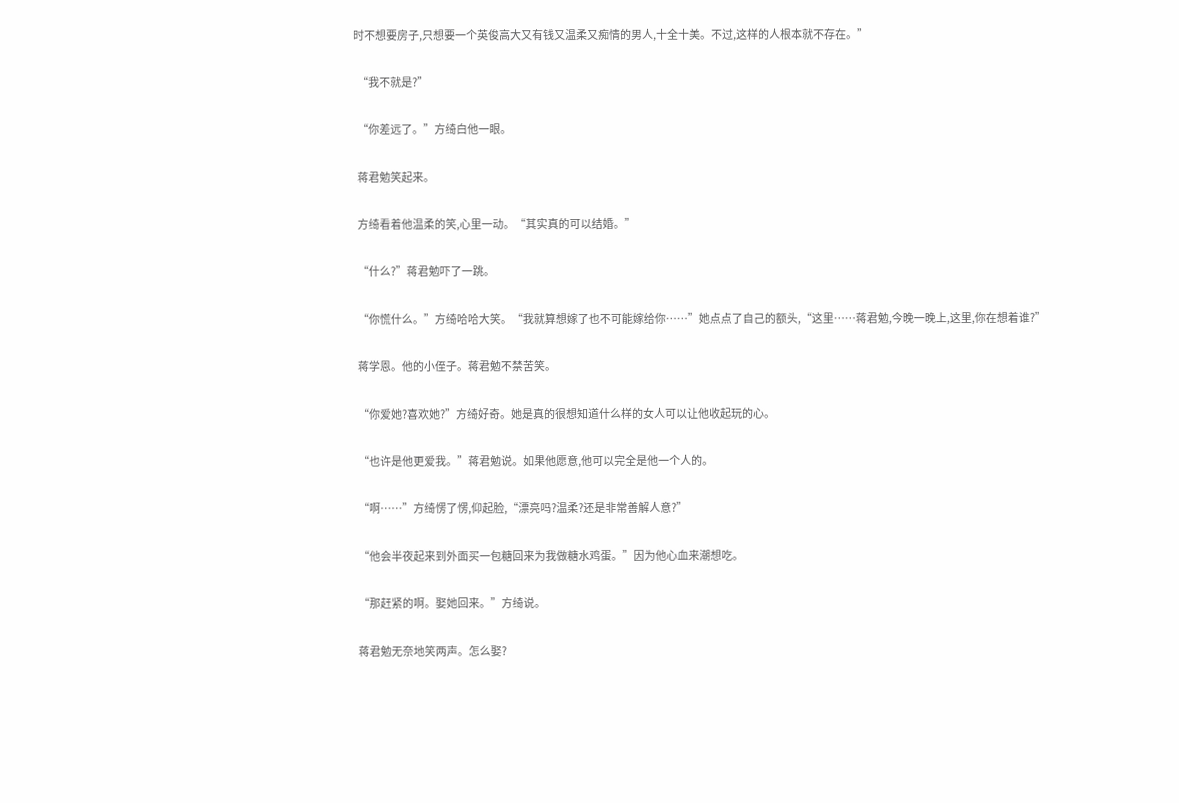时不想要房子,只想要一个英俊高大又有钱又温柔又痴情的男人,十全十美。不过,这样的人根本就不存在。”

  “我不就是?”

  “你差远了。”方绮白他一眼。

  蒋君勉笑起来。

  方绮看着他温柔的笑,心里一动。“其实真的可以结婚。”

  “什么?”蒋君勉吓了一跳。

  “你慌什么。”方绮哈哈大笑。“我就算想嫁了也不可能嫁给你……”她点点了自己的额头,“这里……蒋君勉,今晚一晚上,这里,你在想着谁?”

  蒋学恩。他的小侄子。蒋君勉不禁苦笑。

  “你爱她?喜欢她?”方绮好奇。她是真的很想知道什么样的女人可以让他收起玩的心。

  “也许是他更爱我。”蒋君勉说。如果他愿意,他可以完全是他一个人的。

  “啊……”方绮愣了愣,仰起脸,“漂亮吗?温柔?还是非常善解人意?”

  “他会半夜起来到外面买一包糖回来为我做糖水鸡蛋。”因为他心血来潮想吃。

  “那赶紧的啊。娶她回来。”方绮说。

  蒋君勉无奈地笑两声。怎么娶?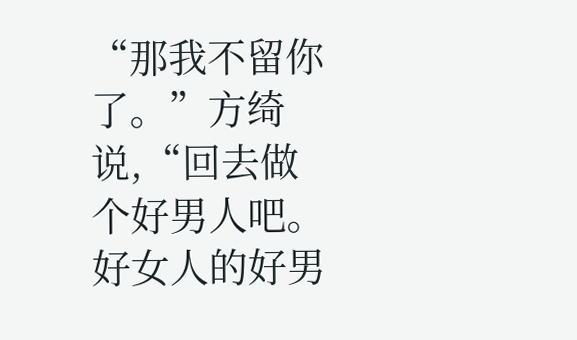“那我不留你了。”方绮说,“回去做个好男人吧。好女人的好男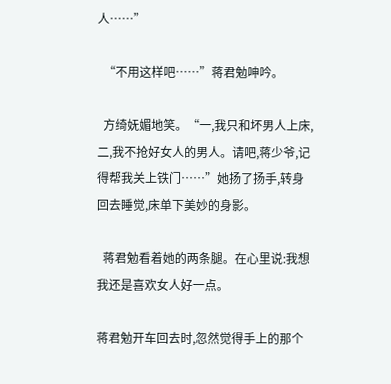人……”

  “不用这样吧……”蒋君勉呻吟。

  方绮妩媚地笑。“一,我只和坏男人上床,二,我不抢好女人的男人。请吧,蒋少爷,记得帮我关上铁门……”她扬了扬手,转身回去睡觉,床单下美妙的身影。

  蒋君勉看着她的两条腿。在心里说:我想我还是喜欢女人好一点。

蒋君勉开车回去时,忽然觉得手上的那个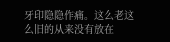牙印隐隐作痛。这么老这么旧的从来没有放在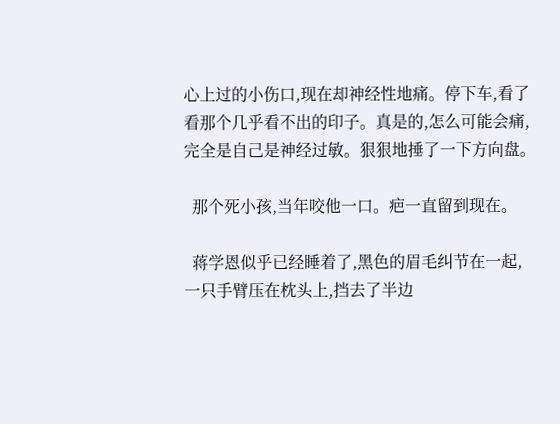心上过的小伤口,现在却神经性地痛。停下车,看了看那个几乎看不出的印子。真是的,怎么可能会痛,完全是自己是神经过敏。狠狠地捶了一下方向盘。

  那个死小孩,当年咬他一口。疤一直留到现在。

  蒋学恩似乎已经睡着了,黑色的眉毛纠节在一起,一只手臂压在枕头上,挡去了半边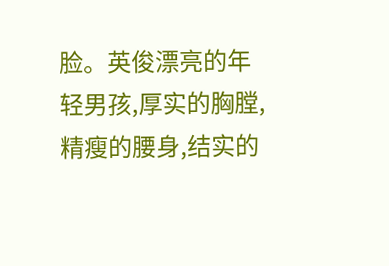脸。英俊漂亮的年轻男孩,厚实的胸膛,精瘦的腰身,结实的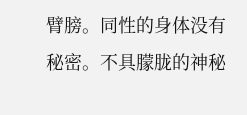臂膀。同性的身体没有秘密。不具朦胧的神秘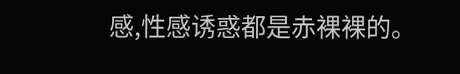感,性感诱惑都是赤裸裸的。